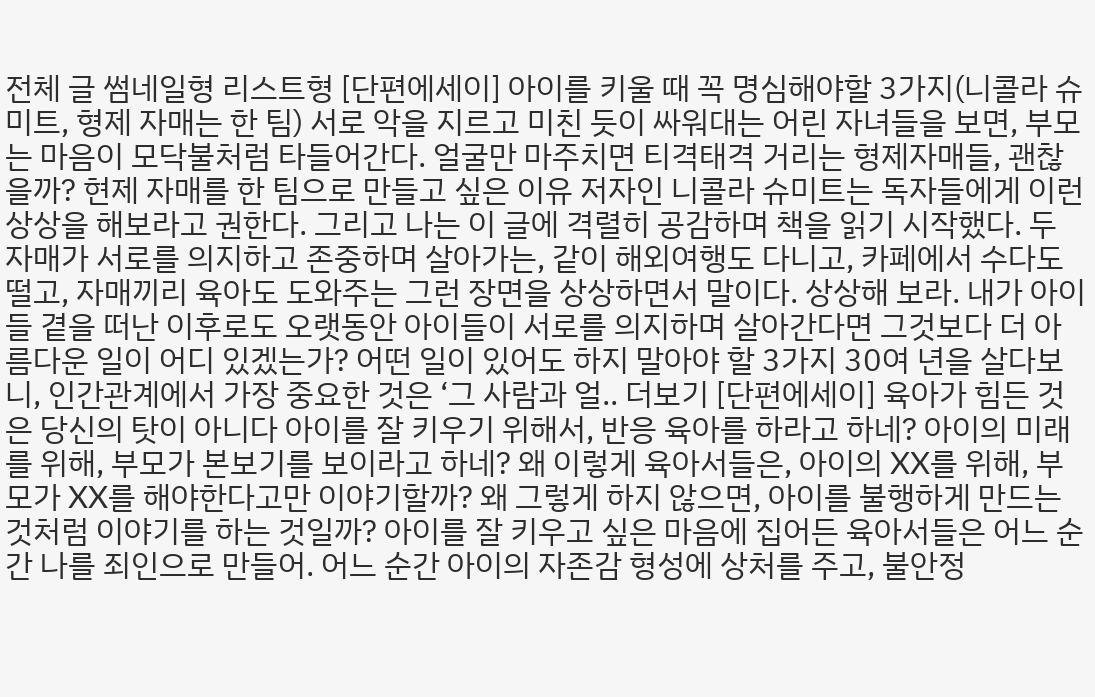전체 글 썸네일형 리스트형 [단편에세이] 아이를 키울 때 꼭 명심해야할 3가지(니콜라 슈미트, 형제 자매는 한 팀) 서로 악을 지르고 미친 듯이 싸워대는 어린 자녀들을 보면, 부모는 마음이 모닥불처럼 타들어간다. 얼굴만 마주치면 티격태격 거리는 형제자매들, 괜찮을까? 현제 자매를 한 팀으로 만들고 싶은 이유 저자인 니콜라 슈미트는 독자들에게 이런 상상을 해보라고 권한다. 그리고 나는 이 글에 격렬히 공감하며 책을 읽기 시작했다. 두 자매가 서로를 의지하고 존중하며 살아가는, 같이 해외여행도 다니고, 카페에서 수다도 떨고, 자매끼리 육아도 도와주는 그런 장면을 상상하면서 말이다. 상상해 보라. 내가 아이들 곁을 떠난 이후로도 오랫동안 아이들이 서로를 의지하며 살아간다면 그것보다 더 아름다운 일이 어디 있겠는가? 어떤 일이 있어도 하지 말아야 할 3가지 30여 년을 살다보니, 인간관계에서 가장 중요한 것은 ‘그 사람과 얼.. 더보기 [단편에세이] 육아가 힘든 것은 당신의 탓이 아니다 아이를 잘 키우기 위해서, 반응 육아를 하라고 하네? 아이의 미래를 위해, 부모가 본보기를 보이라고 하네? 왜 이렇게 육아서들은, 아이의 XX를 위해, 부모가 XX를 해야한다고만 이야기할까? 왜 그렇게 하지 않으면, 아이를 불행하게 만드는 것처럼 이야기를 하는 것일까? 아이를 잘 키우고 싶은 마음에 집어든 육아서들은 어느 순간 나를 죄인으로 만들어. 어느 순간 아이의 자존감 형성에 상처를 주고, 불안정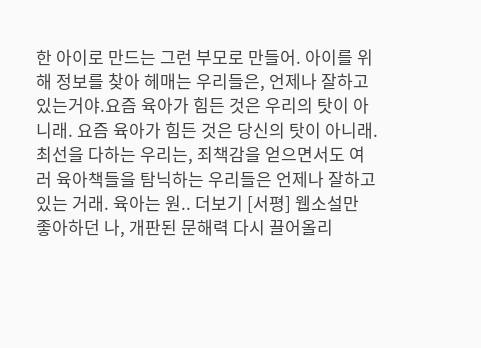한 아이로 만드는 그런 부모로 만들어. 아이를 위해 정보를 찾아 헤매는 우리들은, 언제나 잘하고 있는거야.요즘 육아가 힘든 것은 우리의 탓이 아니래. 요즘 육아가 힘든 것은 당신의 탓이 아니래. 최선을 다하는 우리는, 죄책감을 얻으면서도 여러 육아책들을 탐닉하는 우리들은 언제나 잘하고 있는 거래. 육아는 원.. 더보기 [서평] 웹소설만 좋아하던 나, 개판된 문해력 다시 끌어올리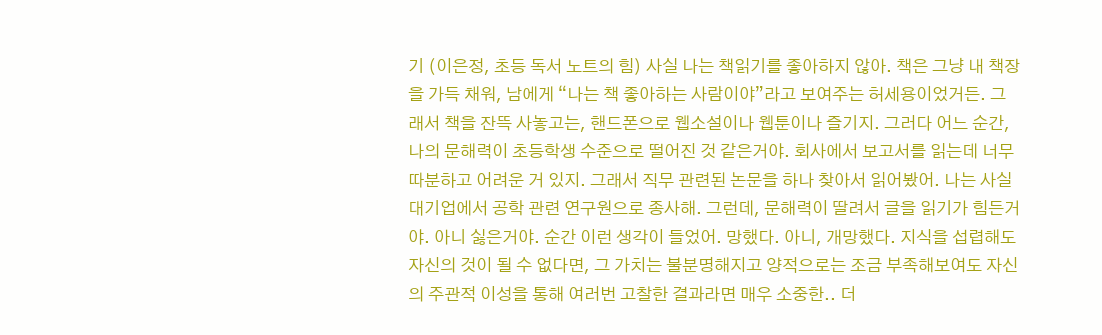기 (이은정, 초등 독서 노트의 힘) 사실 나는 책읽기를 좋아하지 않아. 책은 그냥 내 책장을 가득 채워, 남에게 “나는 책 좋아하는 사람이야”라고 보여주는 허세용이었거든. 그래서 책을 잔뜩 사놓고는, 핸드폰으로 웹소설이나 웹툰이나 즐기지. 그러다 어느 순간, 나의 문해력이 초등학생 수준으로 떨어진 것 같은거야. 회사에서 보고서를 읽는데 너무 따분하고 어려운 거 있지. 그래서 직무 관련된 논문을 하나 찾아서 읽어봤어. 나는 사실 대기업에서 공학 관련 연구원으로 종사해. 그런데, 문해력이 딸려서 글을 읽기가 힘든거야. 아니 싫은거야. 순간 이런 생각이 들었어. 망했다. 아니, 개망했다. 지식을 섭렵해도 자신의 것이 될 수 없다면, 그 가치는 불분명해지고 양적으로는 조금 부족해보여도 자신의 주관적 이성을 통해 여러번 고찰한 결과라면 매우 소중한.. 더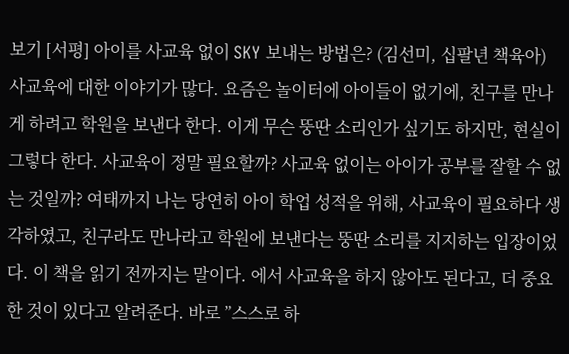보기 [서평] 아이를 사교육 없이 SKY 보내는 방법은? (김선미, 십팔년 책육아) 사교육에 대한 이야기가 많다. 요즘은 놀이터에 아이들이 없기에, 친구를 만나게 하려고 학원을 보낸다 한다. 이게 무슨 뚱딴 소리인가 싶기도 하지만, 현실이 그렇다 한다. 사교육이 정말 필요할까? 사교육 없이는 아이가 공부를 잘할 수 없는 것일까? 여태까지 나는 당연히 아이 학업 성적을 위해, 사교육이 필요하다 생각하였고, 친구라도 만나라고 학원에 보낸다는 뚱딴 소리를 지지하는 입장이었다. 이 책을 읽기 전까지는 말이다. 에서 사교육을 하지 않아도 된다고, 더 중요한 것이 있다고 알려준다. 바로 ”스스로 하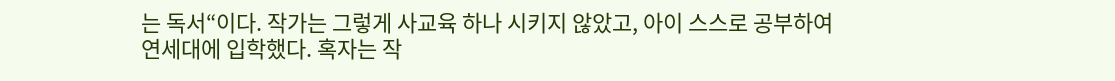는 독서“이다. 작가는 그렇게 사교육 하나 시키지 않았고, 아이 스스로 공부하여 연세대에 입학했다. 혹자는 작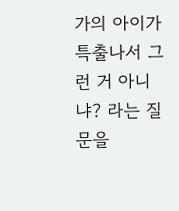가의 아이가 특출나서 그런 거 아니냐? 라는 질문을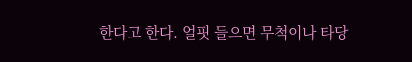한다고 한다. 얼핏 들으면 무척이나 타당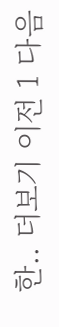한.. 더보기 이전 1 다음